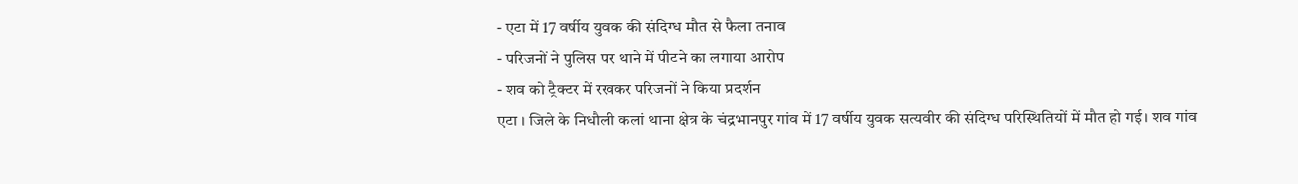- एटा में 17 वर्षीय युवक की संदिग्ध मौत से फैला तनाव
- परिजनों ने पुलिस पर थाने में पीटने का लगाया आरोप
- शव को ट्रैक्टर में रखकर परिजनों ने किया प्रदर्शन
एटा । जिले के निधौली कलां थाना क्षेत्र के चंद्रभानपुर गांव में 17 वर्षीय युवक सत्यवीर की संदिग्ध परिस्थितियों में मौत हो गई। शव गांव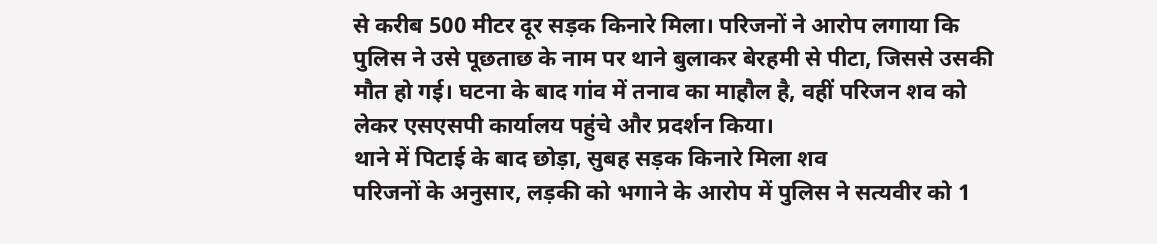से करीब 500 मीटर दूर सड़क किनारे मिला। परिजनों ने आरोप लगाया कि पुलिस ने उसे पूछताछ के नाम पर थाने बुलाकर बेरहमी से पीटा, जिससे उसकी मौत हो गई। घटना के बाद गांव में तनाव का माहौल है, वहीं परिजन शव को लेकर एसएसपी कार्यालय पहुंचे और प्रदर्शन किया।
थाने में पिटाई के बाद छोड़ा, सुबह सड़क किनारे मिला शव
परिजनों के अनुसार, लड़की को भगाने के आरोप में पुलिस ने सत्यवीर को 1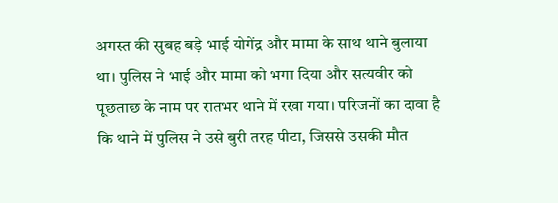अगस्त की सुबह बड़े भाई योगेंद्र और मामा के साथ थाने बुलाया था। पुलिस ने भाई और मामा को भगा दिया और सत्यवीर को पूछताछ के नाम पर रातभर थाने में रखा गया। परिजनों का दावा है कि थाने में पुलिस ने उसे बुरी तरह पीटा, जिससे उसकी मौत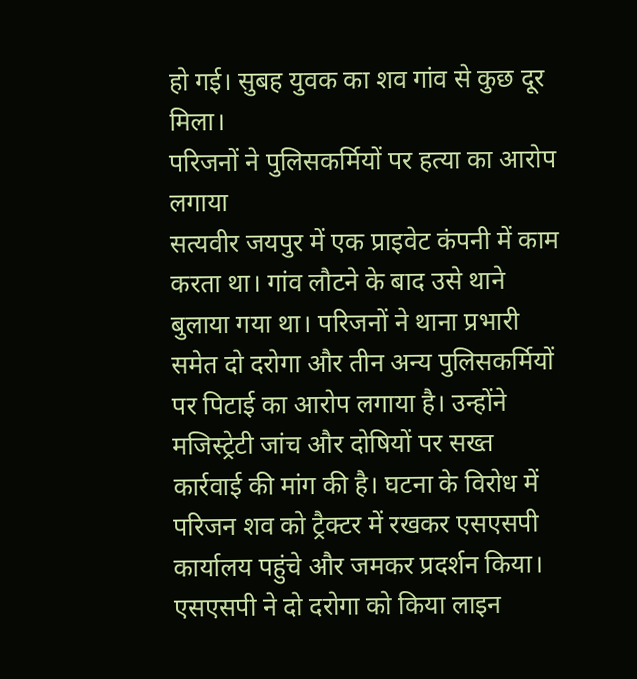हो गई। सुबह युवक का शव गांव से कुछ दूर मिला।
परिजनों ने पुलिसकर्मियों पर हत्या का आरोप लगाया
सत्यवीर जयपुर में एक प्राइवेट कंपनी में काम करता था। गांव लौटने के बाद उसे थाने बुलाया गया था। परिजनों ने थाना प्रभारी समेत दो दरोगा और तीन अन्य पुलिसकर्मियों पर पिटाई का आरोप लगाया है। उन्होंने मजिस्ट्रेटी जांच और दोषियों पर सख्त कार्रवाई की मांग की है। घटना के विरोध में परिजन शव को ट्रैक्टर में रखकर एसएसपी कार्यालय पहुंचे और जमकर प्रदर्शन किया।
एसएसपी ने दो दरोगा को किया लाइन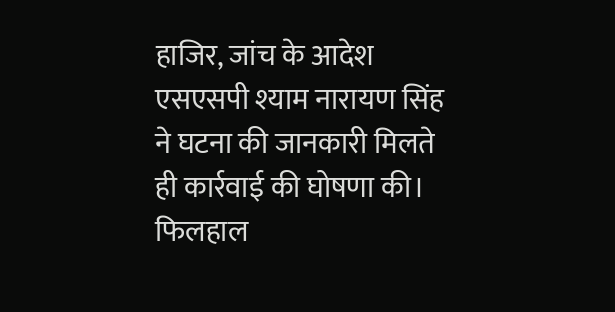हाजिर, जांच के आदेश
एसएसपी श्याम नारायण सिंह ने घटना की जानकारी मिलते ही कार्रवाई की घोषणा की। फिलहाल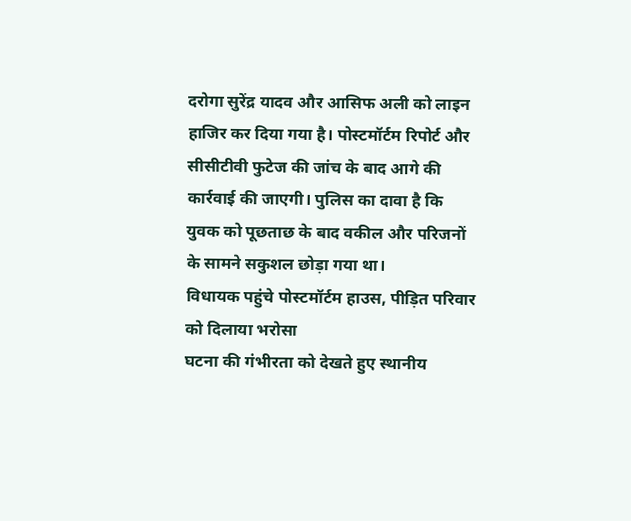दरोगा सुरेंद्र यादव और आसिफ अली को लाइन हाजिर कर दिया गया है। पोस्टमॉर्टम रिपोर्ट और सीसीटीवी फुटेज की जांच के बाद आगे की कार्रवाई की जाएगी। पुलिस का दावा है कि युवक को पूछताछ के बाद वकील और परिजनों के सामने सकुशल छोड़ा गया था।
विधायक पहुंचे पोस्टमॉर्टम हाउस, पीड़ित परिवार को दिलाया भरोसा
घटना की गंभीरता को देखते हुए स्थानीय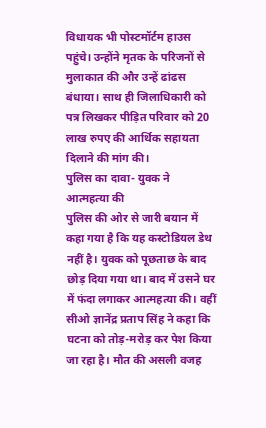विधायक भी पोस्टमॉर्टम हाउस पहुंचे। उन्होंने मृतक के परिजनों से मुलाकात की और उन्हें ढांढस बंधाया। साथ ही जिलाधिकारी को पत्र लिखकर पीड़ित परिवार को 20 लाख रुपए की आर्थिक सहायता दिलाने की मांग की।
पुलिस का दावा- युवक ने आत्महत्या की
पुलिस की ओर से जारी बयान में कहा गया है कि यह कस्टोडियल डेथ नहीं है। युवक को पूछताछ के बाद छोड़ दिया गया था। बाद में उसने घर में फंदा लगाकर आत्महत्या की। वहीं सीओ ज्ञानेंद्र प्रताप सिंह ने कहा कि घटना को तोड़-मरोड़ कर पेश किया जा रहा है। मौत की असली वजह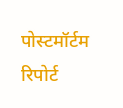पोस्टमॉर्टम रिपोर्ट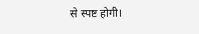से स्पष्ट होगी।